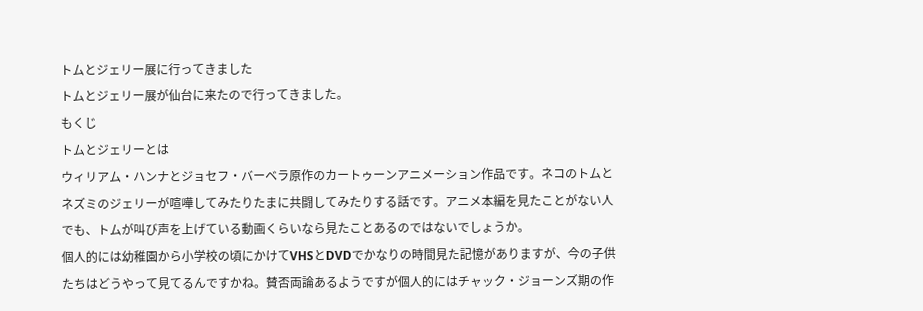トムとジェリー展に行ってきました
トムとジェリー展が仙台に来たので行ってきました。
もくじ
トムとジェリーとは
ウィリアム・ハンナとジョセフ・バーベラ原作のカートゥーンアニメーション作品です。ネコのトムとネズミのジェリーが喧嘩してみたりたまに共闘してみたりする話です。アニメ本編を見たことがない人でも、トムが叫び声を上げている動画くらいなら見たことあるのではないでしょうか。
個人的には幼稚園から小学校の頃にかけてVHSとDVDでかなりの時間見た記憶がありますが、今の子供たちはどうやって見てるんですかね。賛否両論あるようですが個人的にはチャック・ジョーンズ期の作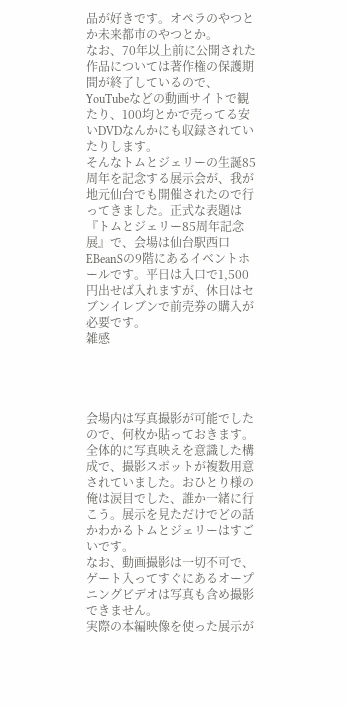品が好きです。オペラのやつとか未来都市のやつとか。
なお、70年以上前に公開された作品については著作権の保護期間が終了しているので、YouTubeなどの動画サイトで観たり、100均とかで売ってる安いDVDなんかにも収録されていたりします。
そんなトムとジェリーの生誕85周年を記念する展示会が、我が地元仙台でも開催されたので行ってきました。正式な表題は『トムとジェリー85周年記念展』で、会場は仙台駅西口EBeanSの9階にあるイベントホールです。平日は入口で1,500円出せば入れますが、休日はセブンイレブンで前売券の購入が必要です。
雑感




会場内は写真撮影が可能でしたので、何枚か貼っておきます。全体的に写真映えを意識した構成で、撮影スポットが複数用意されていました。おひとり様の俺は涙目でした、誰か一緒に行こう。展示を見ただけでどの話かわかるトムとジェリーはすごいです。
なお、動画撮影は一切不可で、ゲート入ってすぐにあるオープニングビデオは写真も含め撮影できません。
実際の本編映像を使った展示が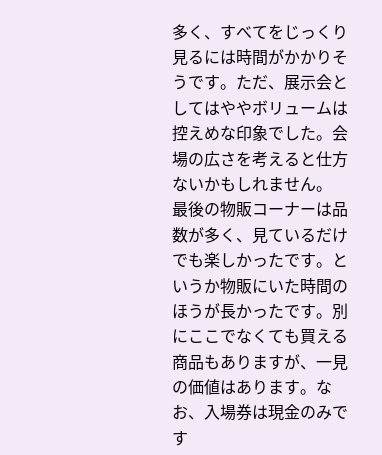多く、すべてをじっくり見るには時間がかかりそうです。ただ、展示会としてはややボリュームは控えめな印象でした。会場の広さを考えると仕方ないかもしれません。
最後の物販コーナーは品数が多く、見ているだけでも楽しかったです。というか物販にいた時間のほうが長かったです。別にここでなくても買える商品もありますが、一見の価値はあります。なお、入場券は現金のみです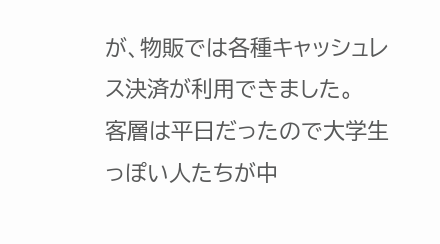が、物販では各種キャッシュレス決済が利用できました。
客層は平日だったので大学生っぽい人たちが中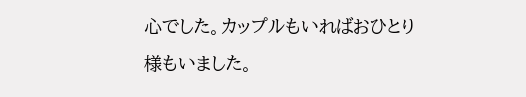心でした。カップルもいればおひとり様もいました。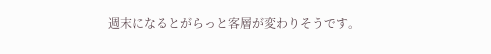週末になるとがらっと客層が変わりそうです。